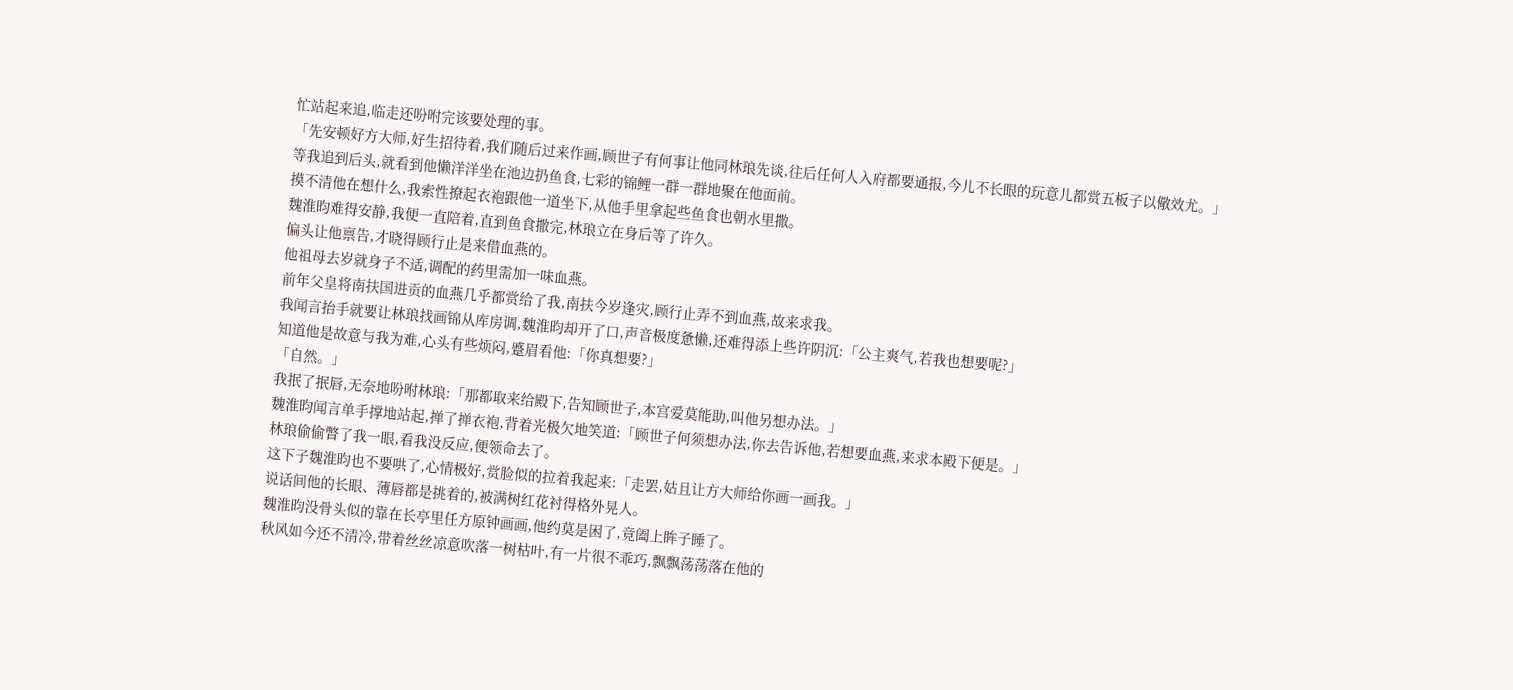忙站起来追,临走还吩咐完该要处理的事。
「先安顿好方大师,好生招待着,我们随后过来作画,顾世子有何事让他同林琅先谈,往后任何人入府都要通报,今儿不长眼的玩意儿都赏五板子以儆效尤。」
等我追到后头,就看到他懒洋洋坐在池边扔鱼食,七彩的锦鲤一群一群地聚在他面前。
摸不清他在想什么,我索性撩起衣袍跟他一道坐下,从他手里拿起些鱼食也朝水里撒。
魏淮昀难得安静,我便一直陪着,直到鱼食撒完,林琅立在身后等了许久。
偏头让他禀告,才晓得顾行止是来借血燕的。
他祖母去岁就身子不适,调配的药里需加一味血燕。
前年父皇将南扶国进贡的血燕几乎都赏给了我,南扶今岁逢灾,顾行止弄不到血燕,故来求我。
我闻言抬手就要让林琅找画锦从库房调,魏淮昀却开了口,声音极度惫懒,还难得添上些许阴沉:「公主爽气,若我也想要呢?」
知道他是故意与我为难,心头有些烦闷,蹙眉看他:「你真想要?」
「自然。」
我抿了抿唇,无奈地吩咐林琅:「那都取来给殿下,告知顾世子,本宫爱莫能助,叫他另想办法。」
魏淮昀闻言单手撑地站起,掸了掸衣袍,背着光极欠地笑道:「顾世子何须想办法,你去告诉他,若想要血燕,来求本殿下便是。」
林琅偷偷瞥了我一眼,看我没反应,便领命去了。
这下子魏淮昀也不要哄了,心情极好,赏脸似的拉着我起来:「走罢,姑且让方大师给你画一画我。」
说话间他的长眼、薄唇都是挑着的,被满树红花衬得格外晃人。
魏淮昀没骨头似的靠在长亭里任方原钟画画,他约莫是困了,竟阖上眸子睡了。
秋风如今还不清冷,带着丝丝凉意吹落一树枯叶,有一片很不乖巧,飘飘荡荡落在他的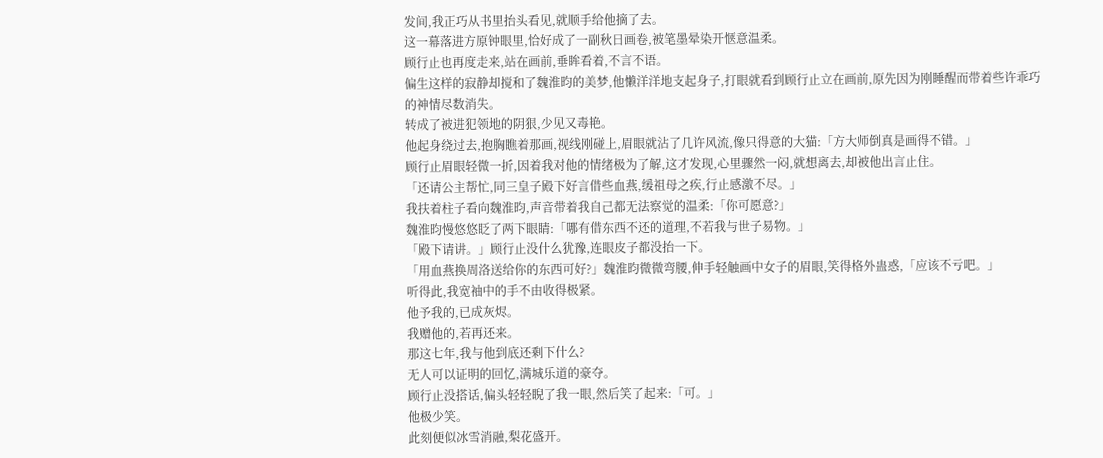发间,我正巧从书里抬头看见,就顺手给他摘了去。
这一幕落进方原钟眼里,恰好成了一副秋日画卷,被笔墨晕染开惬意温柔。
顾行止也再度走来,站在画前,垂眸看着,不言不语。
偏生这样的寂静却搅和了魏淮昀的美梦,他懒洋洋地支起身子,打眼就看到顾行止立在画前,原先因为刚睡醒而带着些许乖巧的神情尽数消失。
转成了被进犯领地的阴狠,少见又毒艳。
他起身绕过去,抱胸瞧着那画,视线刚碰上,眉眼就沾了几许风流,像只得意的大猫:「方大师倒真是画得不错。」
顾行止眉眼轻微一折,因着我对他的情绪极为了解,这才发现,心里骤然一闷,就想离去,却被他出言止住。
「还请公主帮忙,同三皇子殿下好言借些血燕,缓祖母之疾,行止感激不尽。」
我扶着柱子看向魏淮昀,声音带着我自己都无法察觉的温柔:「你可愿意?」
魏淮昀慢悠悠眨了两下眼睛:「哪有借东西不还的道理,不若我与世子易物。」
「殿下请讲。」顾行止没什么犹豫,连眼皮子都没抬一下。
「用血燕换周洛送给你的东西可好?」魏淮昀微微弯腰,伸手轻触画中女子的眉眼,笑得格外蛊惑,「应该不亏吧。」
听得此,我宽袖中的手不由收得极紧。
他予我的,已成灰烬。
我赠他的,若再还来。
那这七年,我与他到底还剩下什么?
无人可以证明的回忆,满城乐道的豪夺。
顾行止没搭话,偏头轻轻睨了我一眼,然后笑了起来:「可。」
他极少笑。
此刻便似冰雪消融,梨花盛开。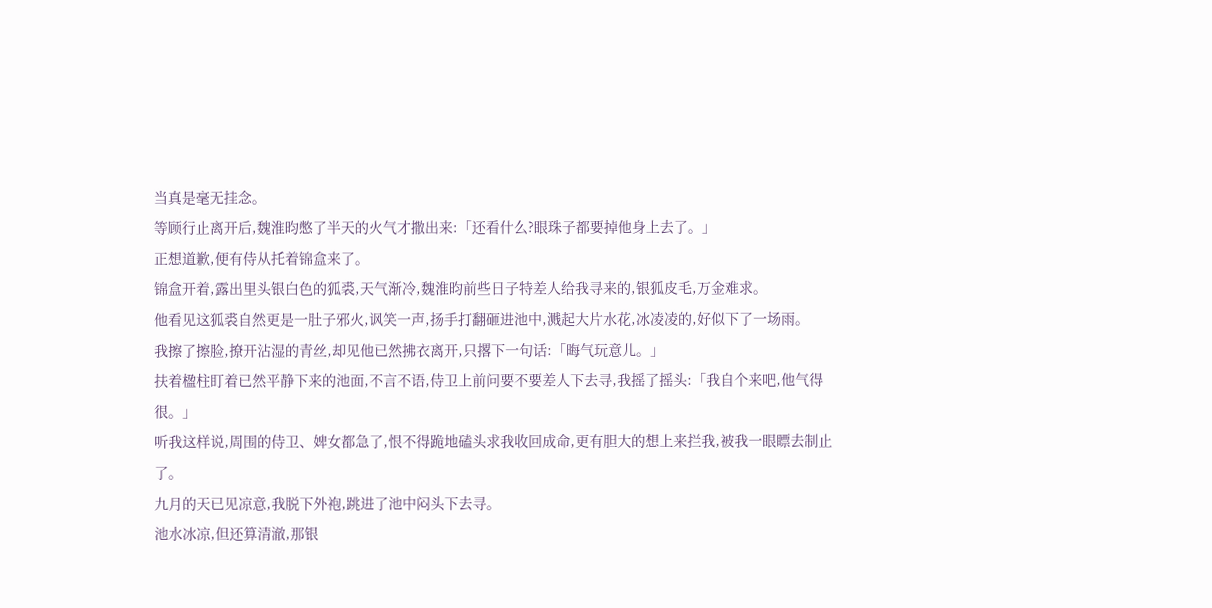当真是毫无挂念。
等顾行止离开后,魏淮昀憋了半天的火气才撒出来:「还看什么?眼珠子都要掉他身上去了。」
正想道歉,便有侍从托着锦盒来了。
锦盒开着,露出里头银白色的狐裘,天气渐冷,魏淮昀前些日子特差人给我寻来的,银狐皮毛,万金难求。
他看见这狐裘自然更是一肚子邪火,讽笑一声,扬手打翻砸进池中,溅起大片水花,冰凌凌的,好似下了一场雨。
我擦了擦脸,撩开沾湿的青丝,却见他已然拂衣离开,只撂下一句话:「晦气玩意儿。」
扶着楹柱盯着已然平静下来的池面,不言不语,侍卫上前问要不要差人下去寻,我摇了摇头:「我自个来吧,他气得很。」
听我这样说,周围的侍卫、婢女都急了,恨不得跪地磕头求我收回成命,更有胆大的想上来拦我,被我一眼瞟去制止了。
九月的天已见凉意,我脱下外袍,跳进了池中闷头下去寻。
池水冰凉,但还算清澈,那银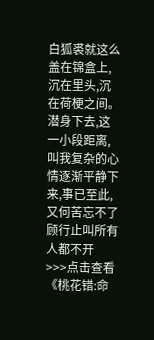白狐裘就这么盖在锦盒上,沉在里头,沉在荷梗之间。
潜身下去,这一小段距离,叫我复杂的心情逐渐平静下来,事已至此,又何苦忘不了顾行止叫所有人都不开
>>>点击查看《桃花错:命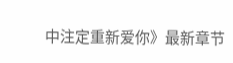中注定重新爱你》最新章节